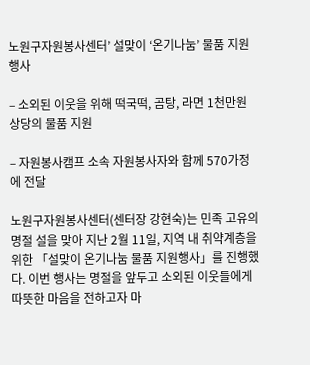노원구자원봉사센터’ 설맞이 ‘온기나눔’ 물품 지원행사

– 소외된 이웃을 위해 떡국떡, 곰탕, 라면 1천만원 상당의 물품 지원

– 자원봉사캠프 소속 자원봉사자와 함께 570가정에 전달

노원구자원봉사센터(센터장 강현숙)는 민족 고유의 명절 설을 맞아 지난 2월 11일, 지역 내 취약계층을 위한 「설맞이 온기나눔 물품 지원행사」를 진행했다. 이번 행사는 명절을 앞두고 소외된 이웃들에게 따뜻한 마음을 전하고자 마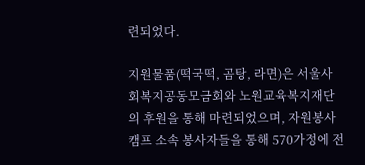련되었다.

지원물품(떡국떡, 곰탕, 라면)은 서울사회복지공동모금회와 노원교육복지재단의 후원을 통해 마련되었으며, 자원봉사캠프 소속 봉사자들을 통해 570가정에 전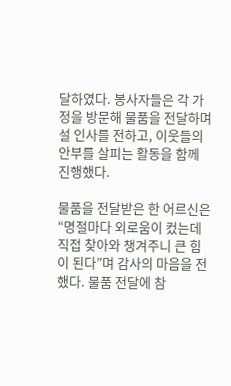달하였다. 봉사자들은 각 가정을 방문해 물품을 전달하며 설 인사를 전하고, 이웃들의 안부를 살피는 활동을 함께 진행했다.

물품을 전달받은 한 어르신은 “명절마다 외로움이 컸는데 직접 찾아와 챙겨주니 큰 힘이 된다”며 감사의 마음을 전했다. 물품 전달에 참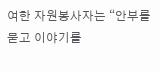여한 자원봉사자는 “안부를 묻고 이야기를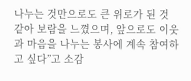나누는 것만으로도 큰 위로가 된 것 같아 보람을 느꼈으며, 앞으로도 이웃과 마음을 나누는 봉사에 계속 참여하고 싶다”고 소감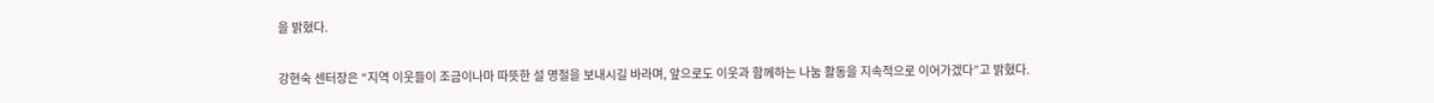을 밝혔다.

강현숙 센터장은 “지역 이웃들이 조금이나마 따뜻한 설 명절을 보내시길 바라며, 앞으로도 이웃과 함께하는 나눔 활동을 지속적으로 이어가겠다”고 밝혔다.